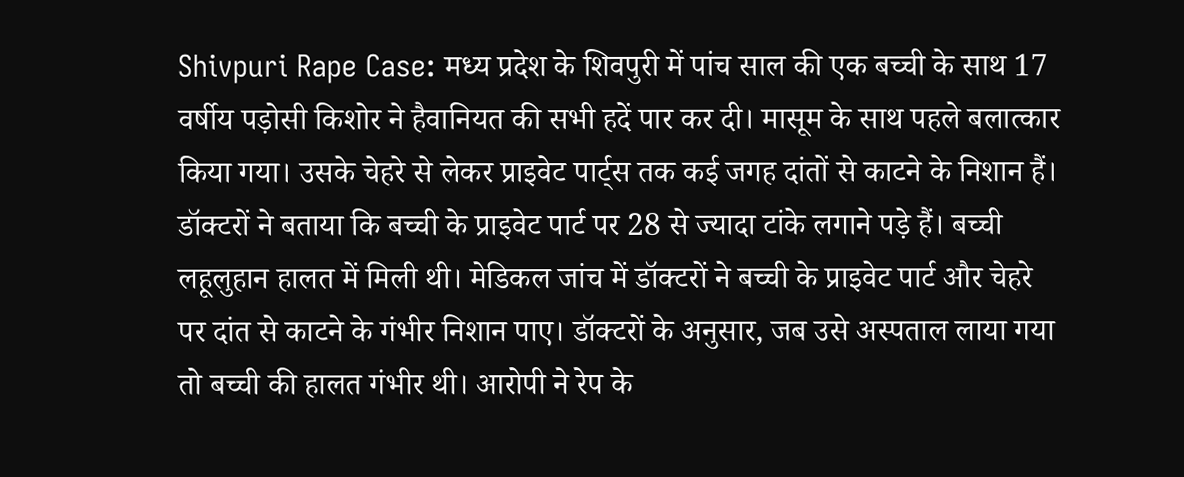Shivpuri Rape Case: मध्य प्रदेश के शिवपुरी में पांच साल की एक बच्ची के साथ 17 वर्षीय पड़ोसी किशोर ने हैवानियत की सभी हदें पार कर दी। मासूम के साथ पहले बलात्कार किया गया। उसके चेहरे से लेकर प्राइवेट पार्ट्स तक कई जगह दांतों से काटने के निशान हैं। डॉक्टरों ने बताया कि बच्ची के प्राइवेट पार्ट पर 28 से ज्यादा टांके लगाने पड़े हैं। बच्ची लहूलुहान हालत में मिली थी। मेडिकल जांच में डॉक्टरों ने बच्ची के प्राइवेट पार्ट और चेहरे पर दांत से काटने के गंभीर निशान पाए। डॉक्टरों के अनुसार, जब उसे अस्पताल लाया गया तो बच्ची की हालत गंभीर थी। आरोपी ने रेप के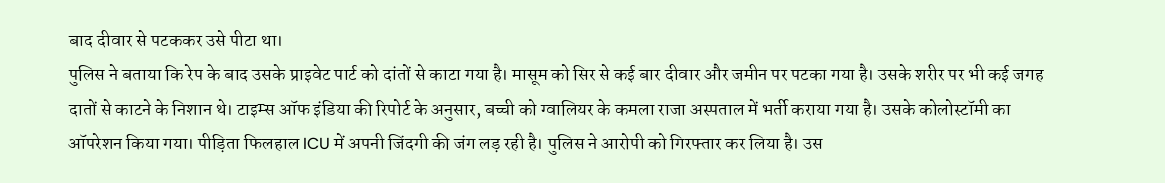बाद दीवार से पटककर उसे पीटा था।
पुलिस ने बताया कि रेप के बाद उसके प्राइवेट पार्ट को दांतों से काटा गया है। मासूम को सिर से कई बार दीवार और जमीन पर पटका गया है। उसके शरीर पर भी कई जगह दातों से काटने के निशान थे। टाइम्स ऑफ इंडिया की रिपोर्ट के अनुसार, बच्ची को ग्वालियर के कमला राजा अस्पताल में भर्ती कराया गया है। उसके कोलोस्टॉमी का ऑपरेशन किया गया। पीड़िता फिलहाल ICU में अपनी जिंदगी की जंग लड़ रही है। पुलिस ने आरोपी को गिरफ्तार कर लिया है। उस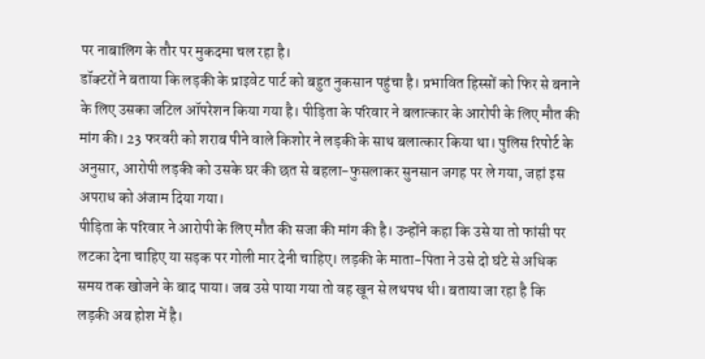पर नाबालिग के तौर पर मुकदमा चल रहा है।
डॉक्टरों ने बताया कि लड़की के प्राइवेट पार्ट को बहुत नुकसान पहुंचा है। प्रभावित हिस्सों को फिर से बनाने के लिए उसका जटिल ऑपरेशन किया गया है। पीड़िता के परिवार ने बलात्कार के आरोपी के लिए मौत की मांग की। 23 फरवरी को शराब पीने वाले किशोर ने लड़की के साथ बलात्कार किया था। पुलिस रिपोर्ट के अनुसार, आरोपी लड़की को उसके घर की छत से बहला-फुसलाकर सुनसान जगह पर ले गया, जहां इस अपराध को अंजाम दिया गया।
पीड़िता के परिवार ने आरोपी के लिए मौत की सजा की मांग की है। उन्होंने कहा कि उसे या तो फांसी पर लटका देना चाहिए या सड़क पर गोली मार देनी चाहिए। लड़की के माता-पिता ने उसे दो घंटे से अधिक समय तक खोजने के बाद पाया। जब उसे पाया गया तो वह खून से लथपथ थी। बताया जा रहा है कि लड़की अब होश में है।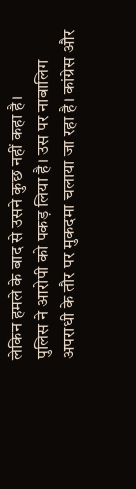लेकिन हमले के बाद से उसने कुछ नहीं कहा है।
पुलिस ने आरोपी को पकड़ लिया है। उस पर नाबालिग अपराधी के तौर पर मुकदमा चलाया जा रहा है। कांग्रेस और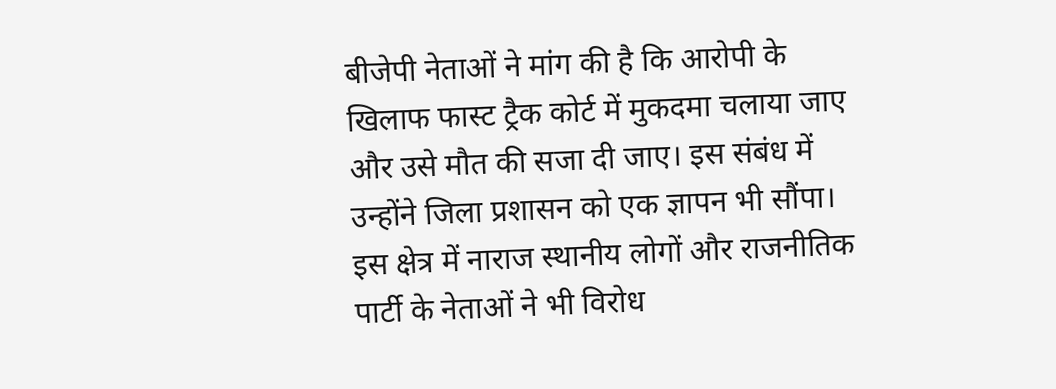बीजेपी नेताओं ने मांग की है कि आरोपी के खिलाफ फास्ट ट्रैक कोर्ट में मुकदमा चलाया जाए और उसे मौत की सजा दी जाए। इस संबंध में उन्होंने जिला प्रशासन को एक ज्ञापन भी सौंपा। इस क्षेत्र में नाराज स्थानीय लोगों और राजनीतिक पार्टी के नेताओं ने भी विरोध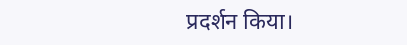प्रदर्शन किया।